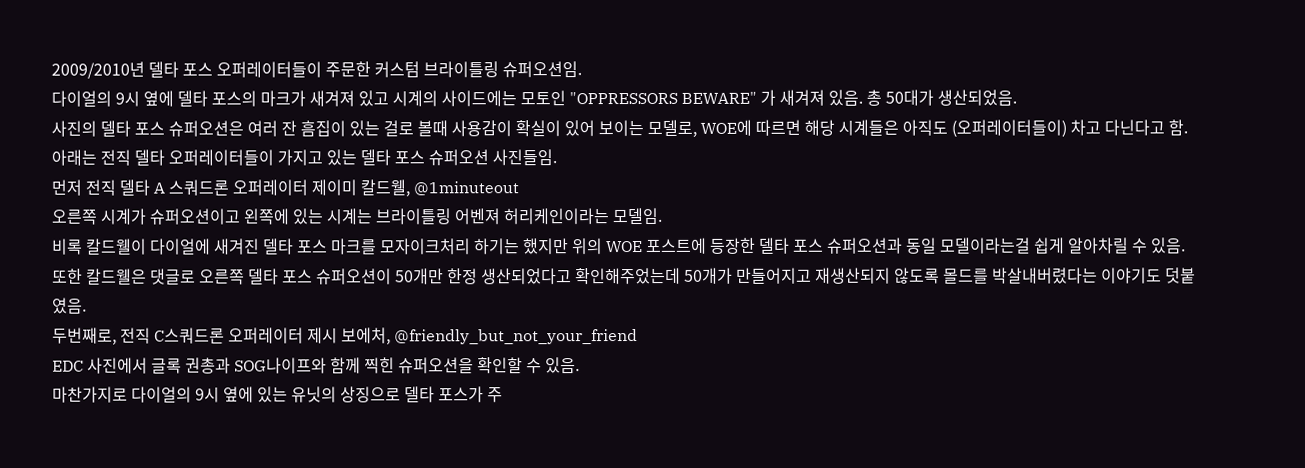2009/2010년 델타 포스 오퍼레이터들이 주문한 커스텀 브라이틀링 슈퍼오션임.
다이얼의 9시 옆에 델타 포스의 마크가 새겨져 있고 시계의 사이드에는 모토인 "OPPRESSORS BEWARE" 가 새겨져 있음. 총 50대가 생산되었음.
사진의 델타 포스 슈퍼오션은 여러 잔 흠집이 있는 걸로 볼때 사용감이 확실이 있어 보이는 모델로, WOE에 따르면 해당 시계들은 아직도 (오퍼레이터들이) 차고 다닌다고 함.
아래는 전직 델타 오퍼레이터들이 가지고 있는 델타 포스 슈퍼오션 사진들임.
먼저 전직 델타 A 스쿼드론 오퍼레이터 제이미 칼드웰, @1minuteout
오른쪽 시계가 슈퍼오션이고 왼쪽에 있는 시계는 브라이틀링 어벤져 허리케인이라는 모델임.
비록 칼드웰이 다이얼에 새겨진 델타 포스 마크를 모자이크처리 하기는 했지만 위의 WOE 포스트에 등장한 델타 포스 슈퍼오션과 동일 모델이라는걸 쉽게 알아차릴 수 있음.
또한 칼드웰은 댓글로 오른쪽 델타 포스 슈퍼오션이 50개만 한정 생산되었다고 확인해주었는데 50개가 만들어지고 재생산되지 않도록 몰드를 박살내버렸다는 이야기도 덧붙였음.
두번째로, 전직 C스쿼드론 오퍼레이터 제시 보에처, @friendly_but_not_your_friend
EDC 사진에서 글록 권총과 SOG나이프와 함께 찍힌 슈퍼오션을 확인할 수 있음.
마찬가지로 다이얼의 9시 옆에 있는 유닛의 상징으로 델타 포스가 주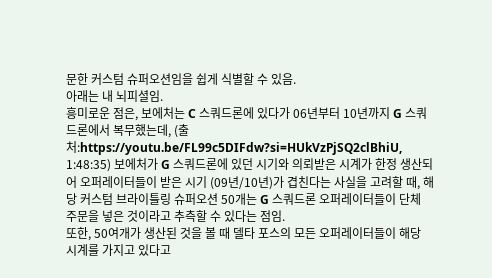문한 커스텀 슈퍼오션임을 쉽게 식별할 수 있음.
아래는 내 뇌피셜임.
흥미로운 점은, 보에처는 C 스쿼드론에 있다가 06년부터 10년까지 G 스쿼드론에서 복무했는데, (출처:https://youtu.be/FL99c5DIFdw?si=HUkVzPjSQ2clBhiU, 1:48:35) 보에처가 G 스쿼드론에 있던 시기와 의뢰받은 시계가 한정 생산되어 오퍼레이터들이 받은 시기 (09년/10년)가 겹친다는 사실을 고려할 때, 해당 커스텀 브라이틀링 슈퍼오션 50개는 G 스쿼드론 오퍼레이터들이 단체 주문을 넣은 것이라고 추측할 수 있다는 점임.
또한, 50여개가 생산된 것을 볼 때 델타 포스의 모든 오퍼레이터들이 해당 시계를 가지고 있다고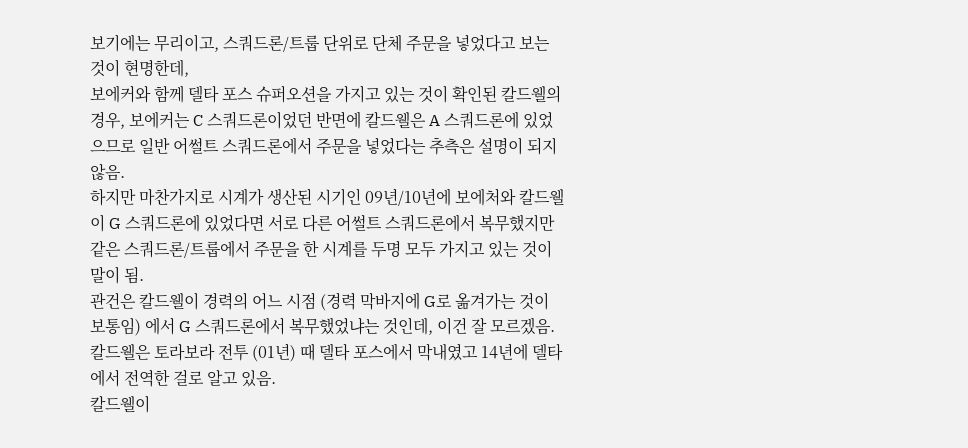보기에는 무리이고, 스쿼드론/트룹 단위로 단체 주문을 넣었다고 보는 것이 현명한데,
보에커와 함께 델타 포스 슈퍼오션을 가지고 있는 것이 확인된 칼드웰의 경우, 보에커는 C 스쿼드론이었던 반면에 칼드웰은 A 스쿼드론에 있었으므로 일반 어썰트 스쿼드론에서 주문을 넣었다는 추측은 설명이 되지 않음.
하지만 마찬가지로 시계가 생산된 시기인 09년/10년에 보에처와 칼드웰이 G 스쿼드론에 있었다면 서로 다른 어썰트 스쿼드론에서 복무했지만 같은 스쿼드론/트룹에서 주문을 한 시계를 두명 모두 가지고 있는 것이 말이 됨.
관건은 칼드웰이 경력의 어느 시점 (경력 막바지에 G로 옮겨가는 것이 보통임) 에서 G 스쿼드론에서 복무했었냐는 것인데, 이건 잘 모르겠음.
칼드웰은 토라보라 전투 (01년) 때 델타 포스에서 막내였고 14년에 델타에서 전역한 걸로 알고 있음.
칼드웰이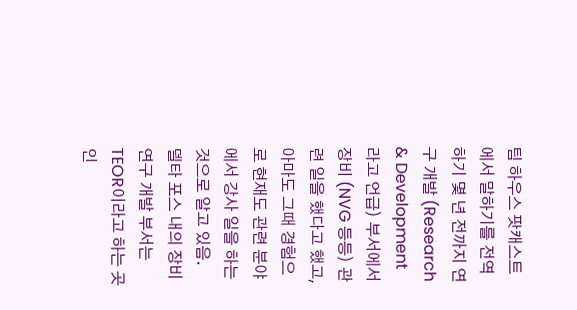팀 하우스 팟캐스트에서 말하기를 전역하기 몇 년 전까지 연구 개발 (Research & Development 라고 언급) 부서에서 장비 (NVG 등등) 관련 일을 했다고 했고, 아마도 그때 경험으로 현재도 관련 분야에서 강사 일을 하는 것으로 알고 있음.
델타 포스 내의 장비 연구 개발 부서는 TEOR이라고 하는 곳인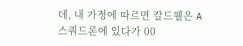데, 내 가정에 따르면 칼드웰은 A 스쿼드론에 있다가 00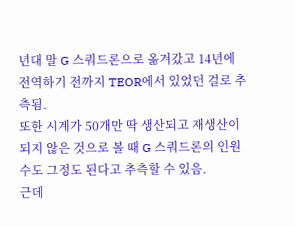년대 말 G 스쿼드론으로 옮겨갔고 14년에 전역하기 전까지 TEOR에서 있었던 걸로 추측됨.
또한 시계가 50개만 딱 생산되고 재생산이 되지 않은 것으로 볼 때 G 스쿼드론의 인원 수도 그정도 된다고 추측할 수 있음.
근데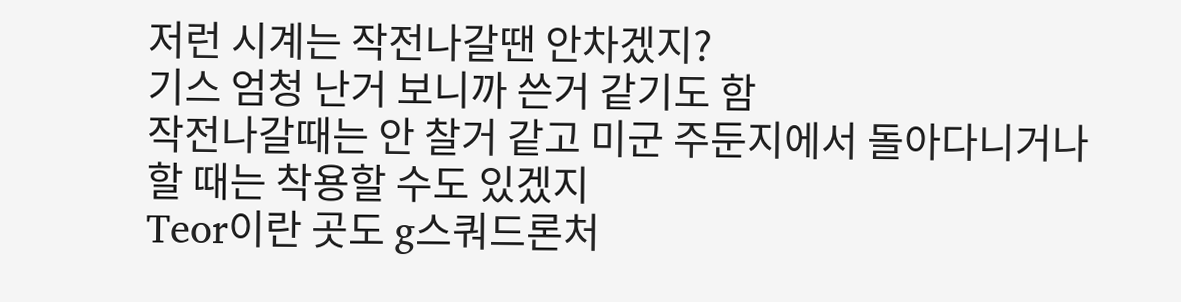저런 시계는 작전나갈땐 안차겠지?
기스 엄청 난거 보니까 쓴거 같기도 함
작전나갈때는 안 찰거 같고 미군 주둔지에서 돌아다니거나 할 때는 착용할 수도 있겠지
Teor이란 곳도 g스쿼드론처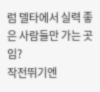럼 델타에서 실력 좋은 사람들만 가는 곳임?
작전뛰기엔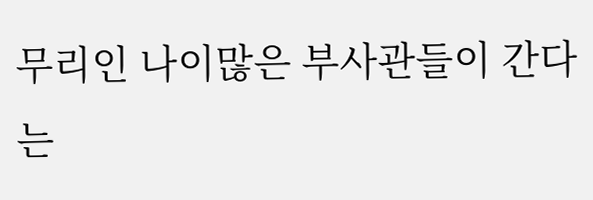무리인 나이많은 부사관들이 간다는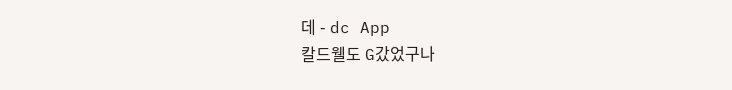데 - dc App
칼드웰도 G갔었구나